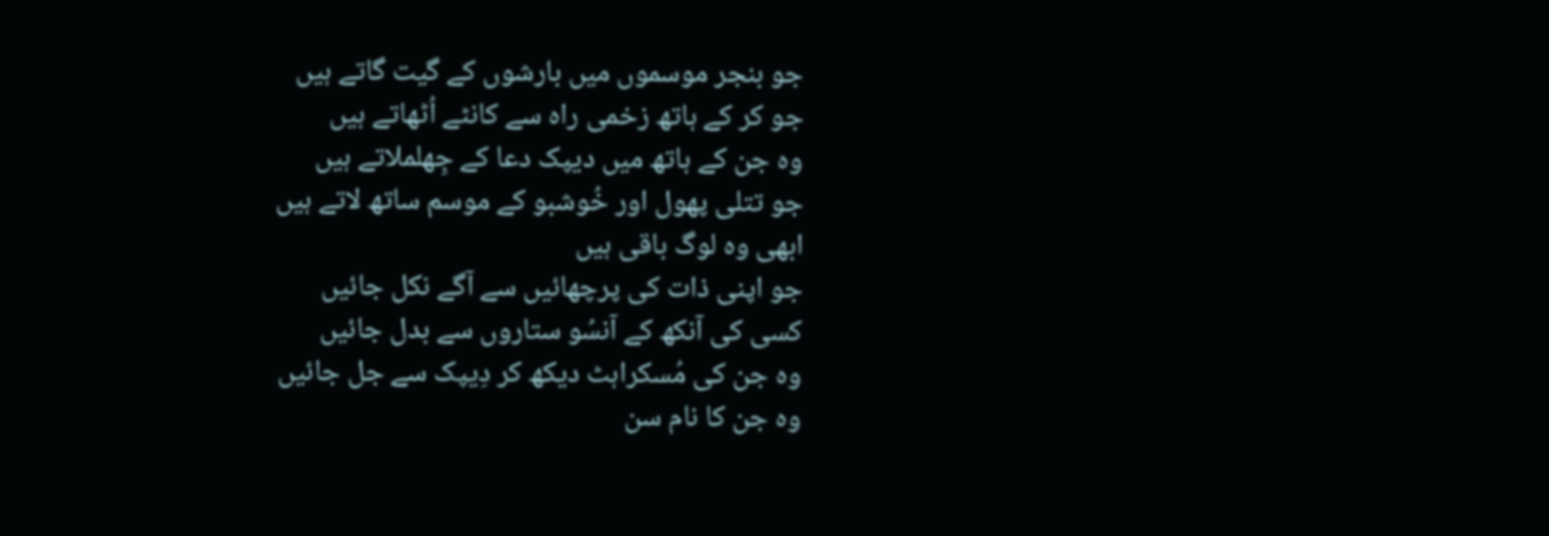جو بنجر موسموں میں بارشوں کے گیت گاتے ہیں
جو کر کے ہاتھ زخمی راہ سے کانٹے اُٹھاتے ہیں
وہ جن کے ہاتھ میں دیپک دعا کے جِھلملاتے ہیں
جو تتلی پھول اور خُوشبو کے موسم ساتھ لاتے ہیں
ابھی وہ لوگ باقی ہیں
جو اپنی ذات کی پرچھائیں سے آگے نکل جائیں
کسی کی آنکھ کے آنسُو ستاروں سے بدل جائیں
وہ جن کی مُسکراہٹ دیکھ کر دِیپک سے جل جائیں
وہ جن کا نام سن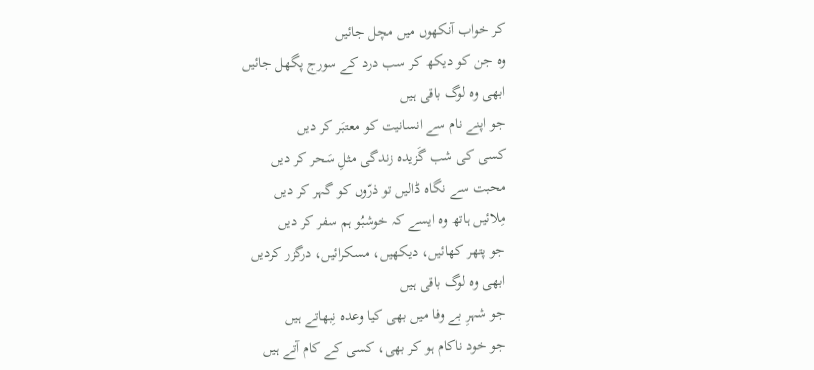کر خواب آنکھوں میں مچل جائیں
وہ جن کو دیکھ کر سب درد کے سورج پگھل جائیں
ابھی وہ لوگ باقی ہیں
جو اپنے نام سے انسانیت کو معتبَر کر دیں
کسی کی شب گَزیدہ زندگی مثلِ سَحر کر دیں
محبت سے نگاہ ڈالیں تو ذرّوں کو گہر کر دیں
مِلائیں ہاتھ وہ ایسے کہ خوشبُو ہم سفر کر دیں
جو پتھر کھائیں، دیکھیں، مسکرائیں، درگزر کردیں
ابھی وہ لوگ باقی ہیں
جو شہرِ بے وفا میں بھی کیا وعدہ نِبھاتے ہیں
جو خود ناکام ہو کر بھی، کسی کے کام آتے ہیں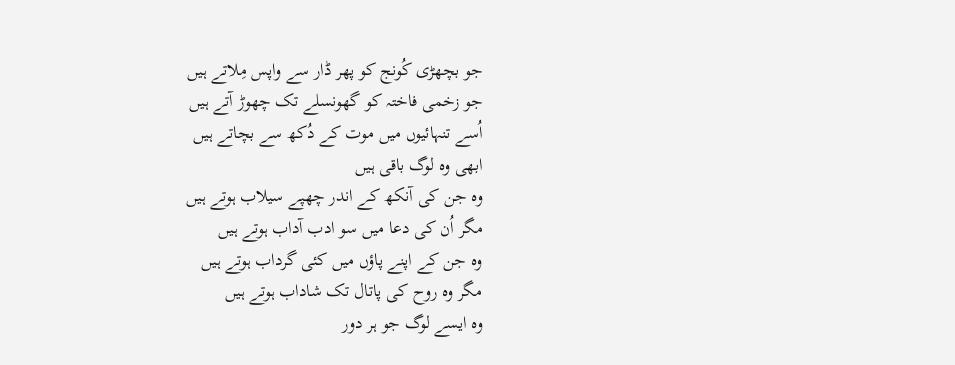جو بچھڑی کُونج کو پھر ڈار سے واپس مِلاتے ہیں
جو زخمی فاختہ کو گھونسلے تک چھوڑ آتے ہیں
اُسے تنہائیوں میں موت کے دُکھ سے بچاتے ہیں
ابھی وہ لوگ باقی ہیں
وہ جن کی آنکھ کے اندر چھپے سیلاب ہوتے ہیں
مگر اُن کی دعا میں سو ادب آداب ہوتے ہیں
وہ جن کے اپنے پاؤں میں کئی گرداب ہوتے ہیں
مگر وہ روح کی پاتال تک شاداب ہوتے ہیں
وہ ایسے لوگ جو ہر دور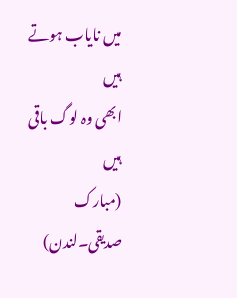میں نایاب ہوتے ہیں
ابھی وہ لوگ باقی ہیں
(مبارک صدیقی۔لندن)